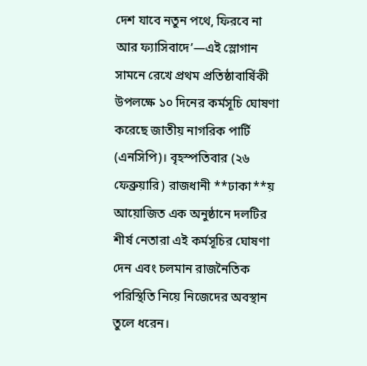দেশ যাবে নতুন পথে, ফিরবে না আর ফ্যাসিবাদে’—এই স্লোগান সামনে রেখে প্রথম প্রতিষ্ঠাবার্ষিকী উপলক্ষে ১০ দিনের কর্মসূচি ঘোষণা করেছে জাতীয় নাগরিক পার্টি (এনসিপি)। বৃহস্পতিবার (২৬ ফেব্রুয়ারি) রাজধানী **ঢাকা**য় আয়োজিত এক অনুষ্ঠানে দলটির শীর্ষ নেতারা এই কর্মসূচির ঘোষণা দেন এবং চলমান রাজনৈতিক পরিস্থিতি নিয়ে নিজেদের অবস্থান তুলে ধরেন।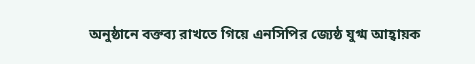অনুষ্ঠানে বক্তব্য রাখতে গিয়ে এনসিপির জ্যেষ্ঠ যুগ্ম আহ্বায়ক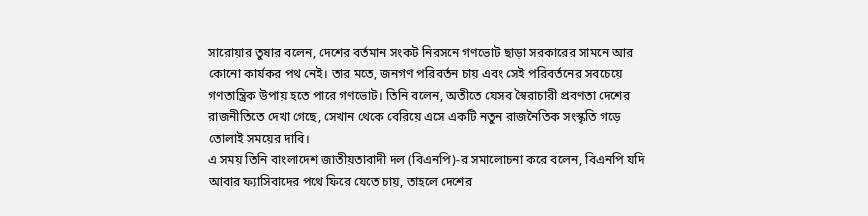সারোয়ার তুষার বলেন, দেশের বর্তমান সংকট নিরসনে গণভোট ছাড়া সরকারের সামনে আর কোনো কার্যকর পথ নেই। তার মতে, জনগণ পরিবর্তন চায় এবং সেই পরিবর্তনের সবচেয়ে গণতান্ত্রিক উপায় হতে পারে গণভোট। তিনি বলেন, অতীতে যেসব স্বৈরাচারী প্রবণতা দেশের রাজনীতিতে দেখা গেছে, সেখান থেকে বেরিয়ে এসে একটি নতুন রাজনৈতিক সংস্কৃতি গড়ে তোলাই সময়ের দাবি।
এ সময় তিনি বাংলাদেশ জাতীয়তাবাদী দল (বিএনপি)-র সমালোচনা করে বলেন, বিএনপি যদি আবার ফ্যাসিবাদের পথে ফিরে যেতে চায়, তাহলে দেশের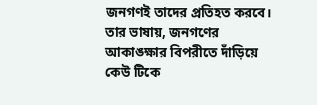জনগণই তাদের প্রতিহত করবে। তার ভাষায়, জনগণের আকাঙ্ক্ষার বিপরীতে দাঁড়িয়ে কেউ টিকে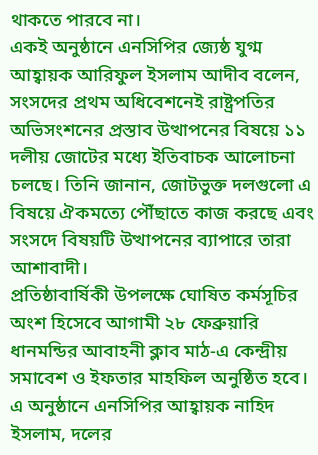থাকতে পারবে না।
একই অনুষ্ঠানে এনসিপির জ্যেষ্ঠ যুগ্ম আহ্বায়ক আরিফুল ইসলাম আদীব বলেন, সংসদের প্রথম অধিবেশনেই রাষ্ট্রপতির অভিসংশনের প্রস্তাব উত্থাপনের বিষয়ে ১১ দলীয় জোটের মধ্যে ইতিবাচক আলোচনা চলছে। তিনি জানান, জোটভুক্ত দলগুলো এ বিষয়ে ঐকমত্যে পৌঁছাতে কাজ করছে এবং সংসদে বিষয়টি উত্থাপনের ব্যাপারে তারা আশাবাদী।
প্রতিষ্ঠাবার্ষিকী উপলক্ষে ঘোষিত কর্মসূচির অংশ হিসেবে আগামী ২৮ ফেব্রুয়ারি ধানমন্ডির আবাহনী ক্লাব মাঠ-এ কেন্দ্রীয় সমাবেশ ও ইফতার মাহফিল অনুষ্ঠিত হবে। এ অনুষ্ঠানে এনসিপির আহ্বায়ক নাহিদ ইসলাম, দলের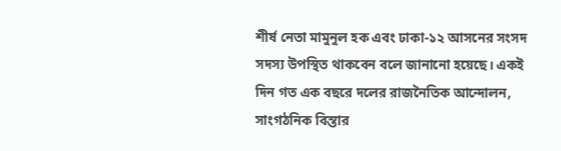শীর্ষ নেতা মামুনুল হক এবং ঢাকা-১২ আসনের সংসদ সদস্য উপস্থিত থাকবেন বলে জানানো হয়েছে। একই দিন গত এক বছরে দলের রাজনৈতিক আন্দোলন, সাংগঠনিক বিস্তার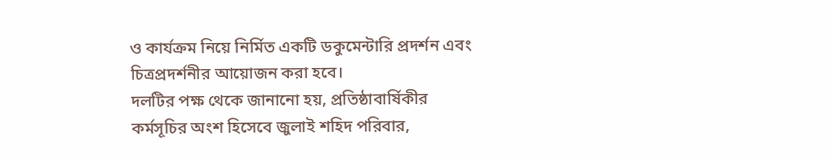ও কার্যক্রম নিয়ে নির্মিত একটি ডকুমেন্টারি প্রদর্শন এবং চিত্রপ্রদর্শনীর আয়োজন করা হবে।
দলটির পক্ষ থেকে জানানো হয়, প্রতিষ্ঠাবার্ষিকীর কর্মসূচির অংশ হিসেবে জুলাই শহিদ পরিবার,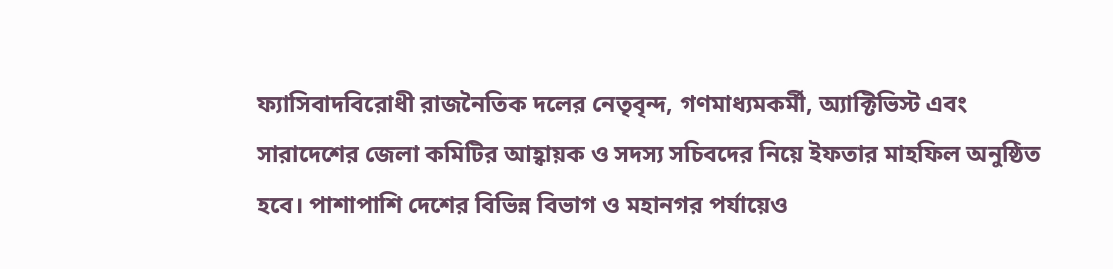ফ্যাসিবাদবিরোধী রাজনৈতিক দলের নেতৃবৃন্দ, গণমাধ্যমকর্মী, অ্যাক্টিভিস্ট এবং সারাদেশের জেলা কমিটির আহ্বায়ক ও সদস্য সচিবদের নিয়ে ইফতার মাহফিল অনুষ্ঠিত হবে। পাশাপাশি দেশের বিভিন্ন বিভাগ ও মহানগর পর্যায়েও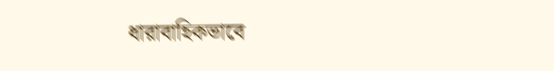ধারাবাহিকভাবে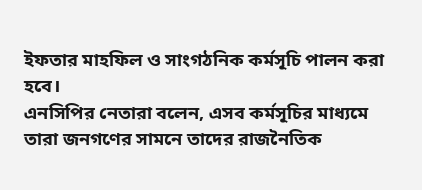ইফতার মাহফিল ও সাংগঠনিক কর্মসূচি পালন করা হবে।
এনসিপির নেতারা বলেন, এসব কর্মসূচির মাধ্যমে তারা জনগণের সামনে তাদের রাজনৈতিক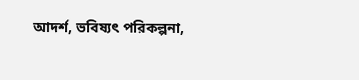আদর্শ, ভবিষ্যৎ পরিকল্পনা,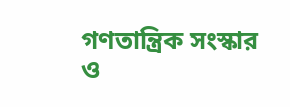গণতান্ত্রিক সংস্কার ও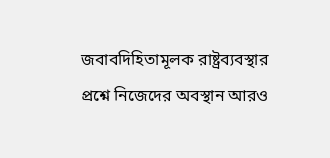জবাবদিহিতামূলক রাষ্ট্রব্যবস্থার প্রশ্নে নিজেদের অবস্থান আরও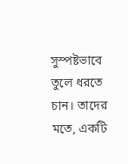সুস্পষ্টভাবে তুলে ধরতে চান। তাদের মতে, একটি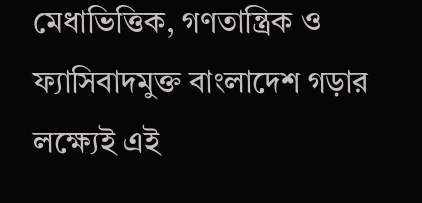মেধাভিত্তিক, গণতান্ত্রিক ও ফ্যাসিবাদমুক্ত বাংলাদেশ গড়ার লক্ষ্যেই এই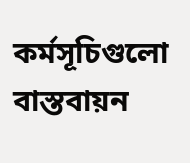কর্মসূচিগুলো বাস্তবায়ন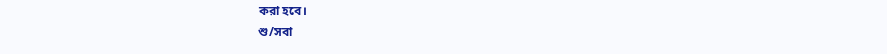করা হবে।
শু/সবা